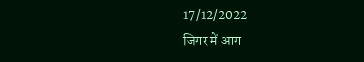17/12/2022
जिगर में आग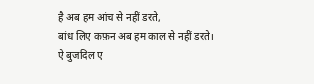है अब हम आंच से नहीं डरते,
बांध लिए कफ़न अब हम काल से नहीं डरते।
ऐ बुजदिल ए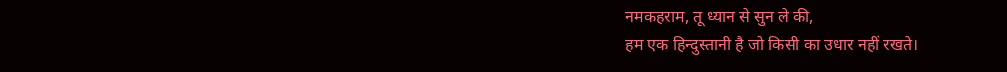नमकहराम, तू ध्यान से सुन ले की,
हम एक हिन्दुस्तानी है जो किसी का उधार नहीं रखते।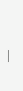___